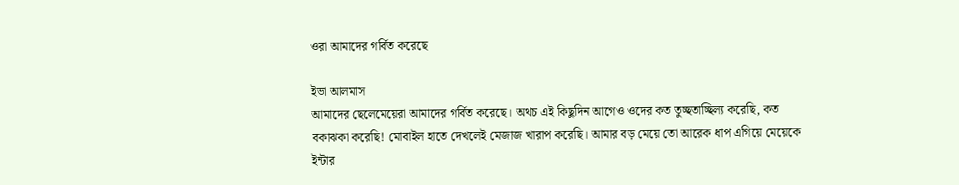ওরা আমাদের গর্বিত করেছে

ইভা আলমাস
আমাদের ছেলেমেয়েরা আমাদের গর্বিত করেছে। অথচ এই কিছুদিন আগেও ওদের কত তুচ্ছতাচ্ছিল্য করেছি, কত বকাঝকা করেছি! মোবাইল হাতে দেখলেই মেজাজ খারাপ করেছি। আমার বড় মেয়ে তো আরেক ধাপ এগিয়ে মেয়েকে ইন্টার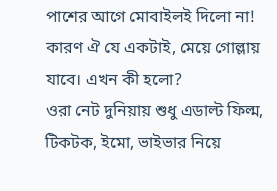পাশের আগে মোবাইলই দিলো না! কারণ ঐ যে একটাই, মেয়ে গোল্লায় যাবে। এখন কী হলো?
ওরা নেট দুনিয়ায় শুধু এডাল্ট ফিল্ম, টিকটক, ইমো, ভাইভার নিয়ে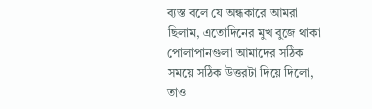ব্যস্ত বলে যে অন্ধকারে আমরা ছিলাম, এতোদিনের মুখ বুজে থাকা পোলাপানগুলা আমাদের সঠিক সময়ে সঠিক উত্তরটা দিয়ে দিলো, তাও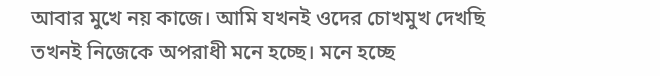আবার মুখে নয় কাজে। আমি যখনই ওদের চোখমুখ দেখছি তখনই নিজেকে অপরাধী মনে হচ্ছে। মনে হচ্ছে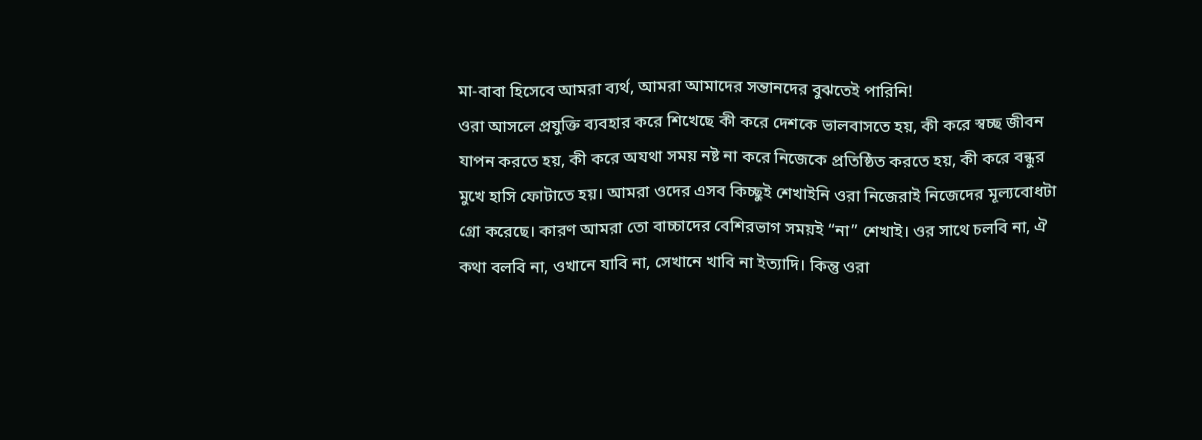মা-বাবা হিসেবে আমরা ব্যর্থ, আমরা আমাদের সন্তানদের বুঝতেই পারিনি!
ওরা আসলে প্রযুক্তি ব্যবহার করে শিখেছে কী করে দেশকে ভালবাসতে হয়, কী করে স্বচ্ছ জীবন যাপন করতে হয়, কী করে অযথা সময় নষ্ট না করে নিজেকে প্রতিষ্ঠিত করতে হয়, কী করে বন্ধুর মুখে হাসি ফোটাতে হয়। আমরা ওদের এসব কিচ্ছুই শেখাইনি ওরা নিজেরাই নিজেদের মূল্যবোধটা গ্রো করেছে। কারণ আমরা তো বাচ্চাদের বেশিরভাগ সময়ই “না” শেখাই। ওর সাথে চলবি না, ঐ কথা বলবি না, ওখানে যাবি না, সেখানে খাবি না ইত্যাদি। কিন্তু ওরা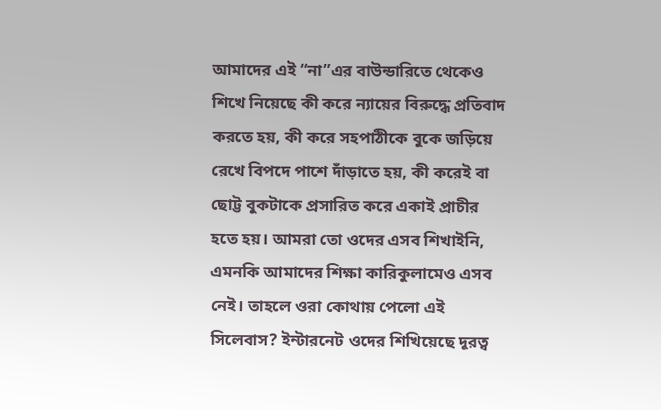আমাদের এই “না”এর বাউন্ডারিতে থেকেও শিখে নিয়েছে কী করে ন্যায়ের বিরুদ্ধে প্রতিবাদ করতে হয়, কী করে সহপাঠীকে বুকে জড়িয়ে রেখে বিপদে পাশে দাঁড়াতে হয়, কী করেই বা ছোট্ট বুকটাকে প্রসারিত করে একাই প্রাচীর হতে হয়। আমরা তো ওদের এসব শিখাইনি, এমনকি আমাদের শিক্ষা কারিকুলামেও এসব নেই। তাহলে ওরা কোথায় পেলো এই সিলেবাস? ইন্টারনেট ওদের শিখিয়েছে দূরত্ব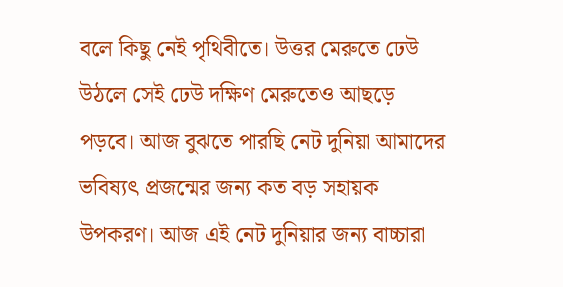বলে কিছু নেই পৃথিবীতে। উত্তর মেরুতে ঢেউ উঠলে সেই ঢেউ দক্ষিণ মেরুতেও আছড়ে পড়বে। আজ বুঝতে পারছি নেট দুনিয়া আমাদের ভবিষ্যৎ প্রজন্মের জন্য কত বড় সহায়ক উপকরণ। আজ এই নেট দুনিয়ার জন্য বাচ্চারা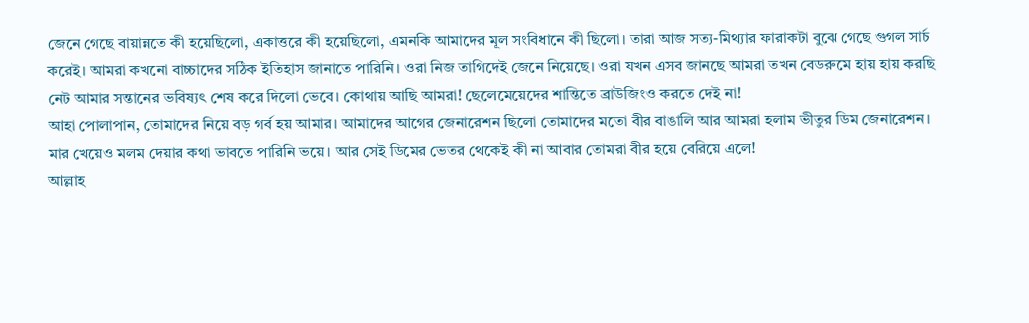জেনে গেছে বায়ান্নতে কী হয়েছিলো, একাত্তরে কী হয়েছিলো, এমনকি আমাদের মূল সংবিধানে কী ছিলো। তারা আজ সত্য-মিথ্যার ফারাকটা বুঝে গেছে গুগল সার্চ করেই। আমরা কখনো বাচ্চাদের সঠিক ইতিহাস জানাতে পারিনি। ওরা নিজ তাগিদেই জেনে নিয়েছে। ওরা যখন এসব জানছে আমরা তখন বেডরুমে হায় হায় করছি নেট আমার সন্তানের ভবিষ্যৎ শেষ করে দিলো ভেবে। কোথায় আছি আমরা! ছেলেমেয়েদের শান্তিতে ব্রাউজিংও করতে দেই না!
আহা পোলাপান, তোমাদের নিয়ে বড় গর্ব হয় আমার। আমাদের আগের জেনারেশন ছিলো তোমাদের মতো বীর বাঙালি আর আমরা হলাম ভীতুর ডিম জেনারেশন। মার খেয়েও মলম দেয়ার কথা ভাবতে পারিনি ভয়ে। আর সেই ডিমের ভেতর থেকেই কী না আবার তোমরা বীর হয়ে বেরিয়ে এলে!
আল্লাহ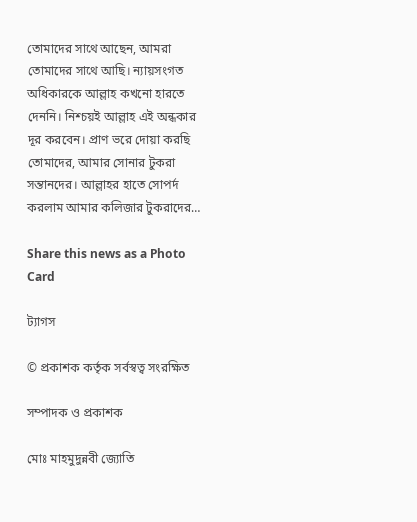তোমাদের সাথে আছেন, আমরা তোমাদের সাথে আছি। ন্যায়সংগত অধিকারকে আল্লাহ কখনো হারতে দেননি। নিশ্চয়ই আল্লাহ এই অন্ধকার দূর করবেন। প্রাণ ভরে দোয়া করছি তোমাদের, আমার সোনার টুকরা সন্তানদের। আল্লাহর হাতে সোপর্দ করলাম আমার কলিজার টুকরাদের…

Share this news as a Photo Card

ট্যাগস

© প্রকাশক কর্তৃক সর্বস্বত্ব সংরক্ষিত

সম্পাদক ও প্রকাশক

মোঃ মাহমুদুন্নবী জ্যোতি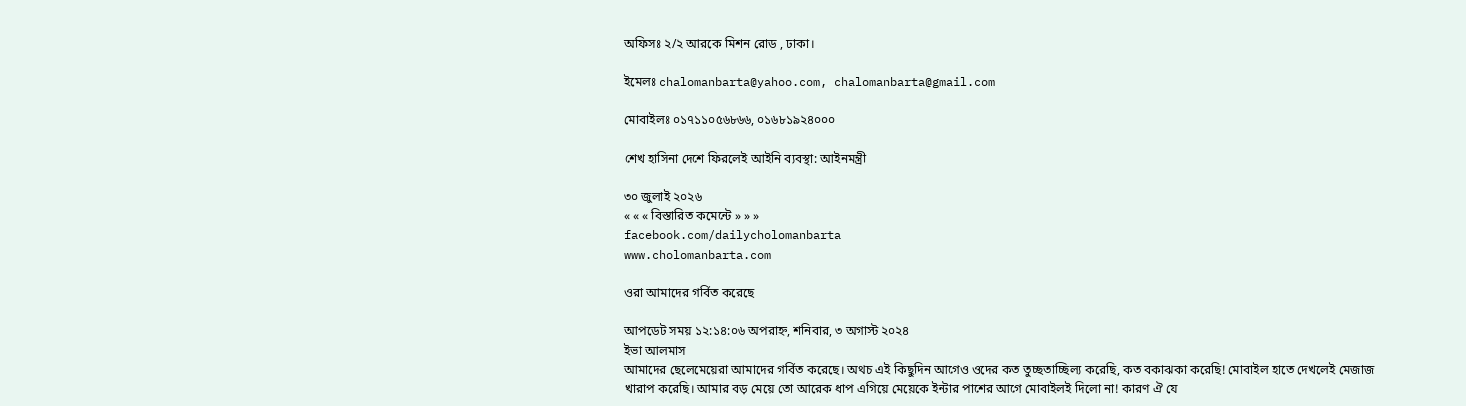অফিসঃ ২/২ আরকে মিশন রোড , ঢাকা।

ইমেলঃ chalomanbarta@yahoo.com, chalomanbarta@gmail.com

মোবাইলঃ ০১৭১১০৫৬৮৬৬, ০১৬৮১৯২৪০০০

শেখ হাসিনা দেশে ফিরলেই আইনি ব্যবস্থা: আইনমন্ত্রী

৩০ জুলাই ২০২৬
« « « বিস্তারিত কমেন্টে » » »
facebook.com/dailycholomanbarta
www.cholomanbarta.com

ওরা আমাদের গর্বিত করেছে

আপডেট সময় ১২:১৪:০৬ অপরাহ্ন, শনিবার, ৩ অগাস্ট ২০২৪
ইভা আলমাস
আমাদের ছেলেমেয়েরা আমাদের গর্বিত করেছে। অথচ এই কিছুদিন আগেও ওদের কত তুচ্ছতাচ্ছিল্য করেছি, কত বকাঝকা করেছি! মোবাইল হাতে দেখলেই মেজাজ খারাপ করেছি। আমার বড় মেয়ে তো আরেক ধাপ এগিয়ে মেয়েকে ইন্টার পাশের আগে মোবাইলই দিলো না! কারণ ঐ যে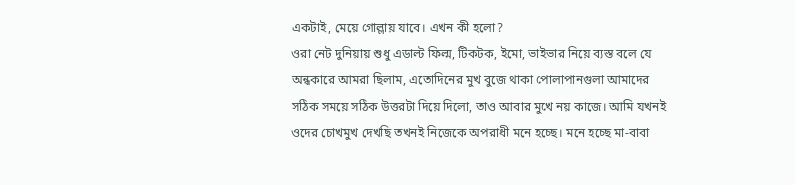একটাই, মেয়ে গোল্লায় যাবে। এখন কী হলো?
ওরা নেট দুনিয়ায় শুধু এডাল্ট ফিল্ম, টিকটক, ইমো, ভাইভার নিয়ে ব্যস্ত বলে যে অন্ধকারে আমরা ছিলাম, এতোদিনের মুখ বুজে থাকা পোলাপানগুলা আমাদের সঠিক সময়ে সঠিক উত্তরটা দিয়ে দিলো, তাও আবার মুখে নয় কাজে। আমি যখনই ওদের চোখমুখ দেখছি তখনই নিজেকে অপরাধী মনে হচ্ছে। মনে হচ্ছে মা-বাবা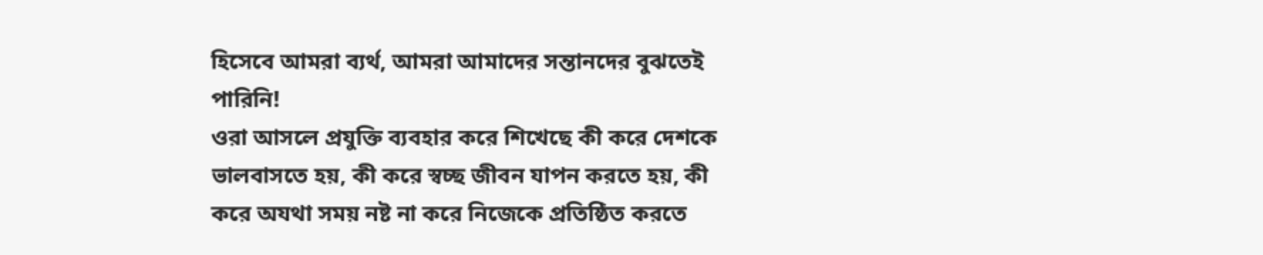হিসেবে আমরা ব্যর্থ, আমরা আমাদের সন্তানদের বুঝতেই পারিনি!
ওরা আসলে প্রযুক্তি ব্যবহার করে শিখেছে কী করে দেশকে ভালবাসতে হয়, কী করে স্বচ্ছ জীবন যাপন করতে হয়, কী করে অযথা সময় নষ্ট না করে নিজেকে প্রতিষ্ঠিত করতে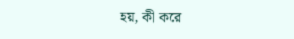হয়, কী করে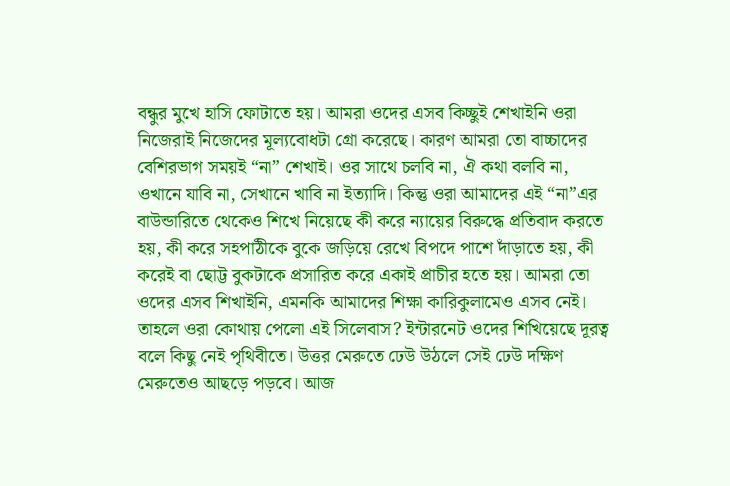বন্ধুর মুখে হাসি ফোটাতে হয়। আমরা ওদের এসব কিচ্ছুই শেখাইনি ওরা নিজেরাই নিজেদের মূল্যবোধটা গ্রো করেছে। কারণ আমরা তো বাচ্চাদের বেশিরভাগ সময়ই “না” শেখাই। ওর সাথে চলবি না, ঐ কথা বলবি না, ওখানে যাবি না, সেখানে খাবি না ইত্যাদি। কিন্তু ওরা আমাদের এই “না”এর বাউন্ডারিতে থেকেও শিখে নিয়েছে কী করে ন্যায়ের বিরুদ্ধে প্রতিবাদ করতে হয়, কী করে সহপাঠীকে বুকে জড়িয়ে রেখে বিপদে পাশে দাঁড়াতে হয়, কী করেই বা ছোট্ট বুকটাকে প্রসারিত করে একাই প্রাচীর হতে হয়। আমরা তো ওদের এসব শিখাইনি, এমনকি আমাদের শিক্ষা কারিকুলামেও এসব নেই। তাহলে ওরা কোথায় পেলো এই সিলেবাস? ইন্টারনেট ওদের শিখিয়েছে দূরত্ব বলে কিছু নেই পৃথিবীতে। উত্তর মেরুতে ঢেউ উঠলে সেই ঢেউ দক্ষিণ মেরুতেও আছড়ে পড়বে। আজ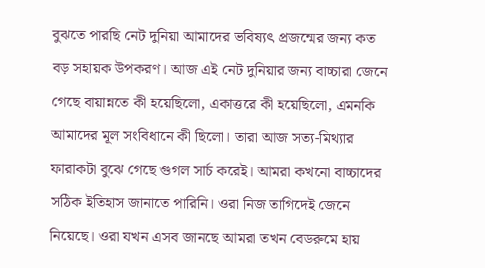বুঝতে পারছি নেট দুনিয়া আমাদের ভবিষ্যৎ প্রজন্মের জন্য কত বড় সহায়ক উপকরণ। আজ এই নেট দুনিয়ার জন্য বাচ্চারা জেনে গেছে বায়ান্নতে কী হয়েছিলো, একাত্তরে কী হয়েছিলো, এমনকি আমাদের মূল সংবিধানে কী ছিলো। তারা আজ সত্য-মিথ্যার ফারাকটা বুঝে গেছে গুগল সার্চ করেই। আমরা কখনো বাচ্চাদের সঠিক ইতিহাস জানাতে পারিনি। ওরা নিজ তাগিদেই জেনে নিয়েছে। ওরা যখন এসব জানছে আমরা তখন বেডরুমে হায়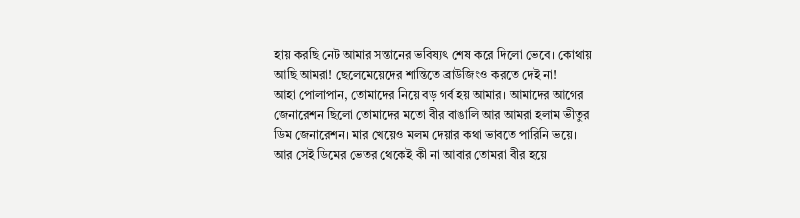হায় করছি নেট আমার সন্তানের ভবিষ্যৎ শেষ করে দিলো ভেবে। কোথায় আছি আমরা! ছেলেমেয়েদের শান্তিতে ব্রাউজিংও করতে দেই না!
আহা পোলাপান, তোমাদের নিয়ে বড় গর্ব হয় আমার। আমাদের আগের জেনারেশন ছিলো তোমাদের মতো বীর বাঙালি আর আমরা হলাম ভীতুর ডিম জেনারেশন। মার খেয়েও মলম দেয়ার কথা ভাবতে পারিনি ভয়ে। আর সেই ডিমের ভেতর থেকেই কী না আবার তোমরা বীর হয়ে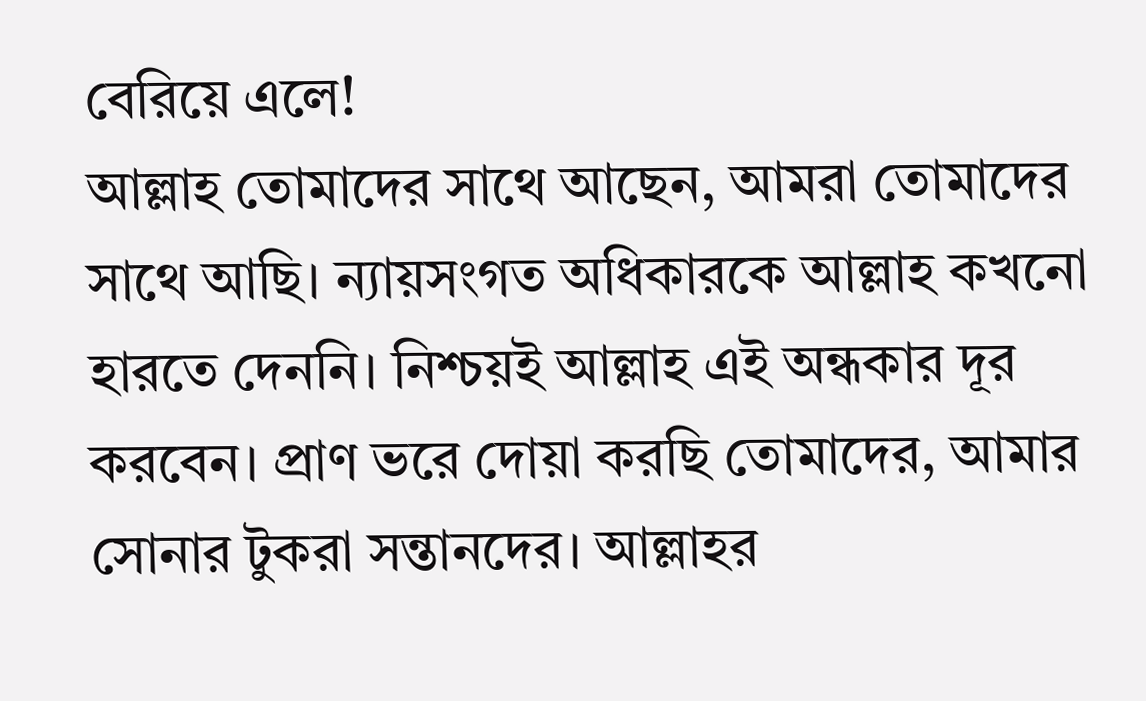বেরিয়ে এলে!
আল্লাহ তোমাদের সাথে আছেন, আমরা তোমাদের সাথে আছি। ন্যায়সংগত অধিকারকে আল্লাহ কখনো হারতে দেননি। নিশ্চয়ই আল্লাহ এই অন্ধকার দূর করবেন। প্রাণ ভরে দোয়া করছি তোমাদের, আমার সোনার টুকরা সন্তানদের। আল্লাহর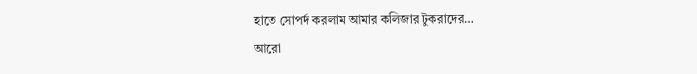হাতে সোপর্দ করলাম আমার কলিজার টুকরাদের…
আরো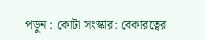পড়ুন : কোটা সংস্কার: বেকারত্বের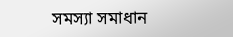সমস্যা সমাধান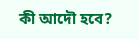কী আদৌ হবে?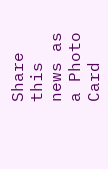Share this news as a Photo Card